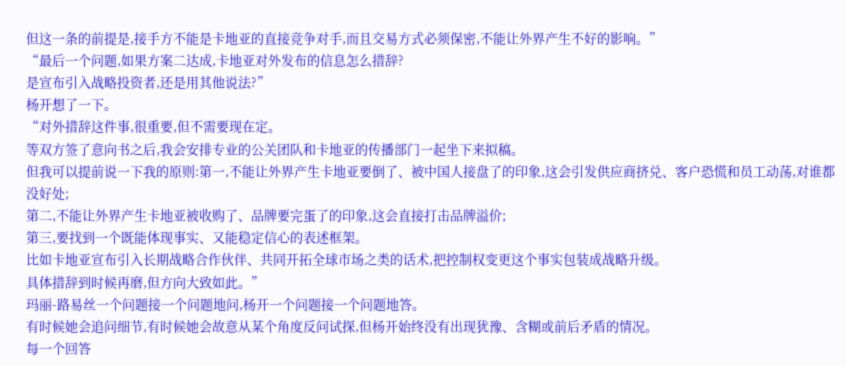但这一条的前提是,接手方不能是卡地亚的直接竞争对手,而且交易方式必须保密,不能让外界产生不好的影响。”
“最后一个问题,如果方案二达成,卡地亚对外发布的信息怎么措辞?
是宣布引入战略投资者,还是用其他说法?”
杨开想了一下。
“对外措辞这件事,很重要,但不需要现在定。
等双方签了意向书之后,我会安排专业的公关团队和卡地亚的传播部门一起坐下来拟稿。
但我可以提前说一下我的原则:第一,不能让外界产生卡地亚要倒了、被中国人接盘了的印象,这会引发供应商挤兑、客户恐慌和员工动荡,对谁都没好处;
第二,不能让外界产生卡地亚被收购了、品牌要完蛋了的印象,这会直接打击品牌溢价;
第三,要找到一个既能体现事实、又能稳定信心的表述框架。
比如卡地亚宣布引入长期战略合作伙伴、共同开拓全球市场之类的话术,把控制权变更这个事实包装成战略升级。
具体措辞到时候再磨,但方向大致如此。”
玛丽-路易丝一个问题接一个问题地问,杨开一个问题接一个问题地答。
有时候她会追问细节,有时候她会故意从某个角度反问试探,但杨开始终没有出现犹豫、含糊或前后矛盾的情况。
每一个回答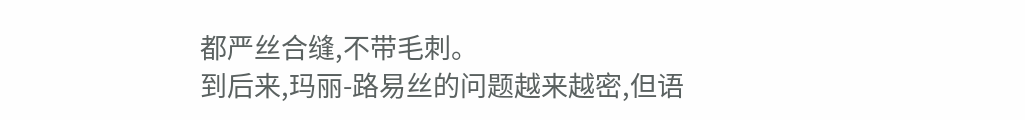都严丝合缝,不带毛刺。
到后来,玛丽-路易丝的问题越来越密,但语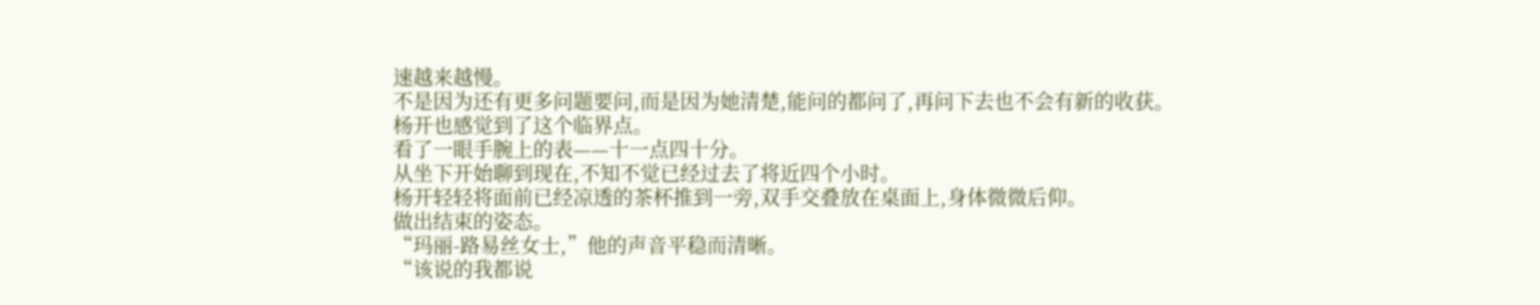速越来越慢。
不是因为还有更多问题要问,而是因为她清楚,能问的都问了,再问下去也不会有新的收获。
杨开也感觉到了这个临界点。
看了一眼手腕上的表——十一点四十分。
从坐下开始聊到现在,不知不觉已经过去了将近四个小时。
杨开轻轻将面前已经凉透的茶杯推到一旁,双手交叠放在桌面上,身体微微后仰。
做出结束的姿态。
“玛丽-路易丝女士,”他的声音平稳而清晰。
“该说的我都说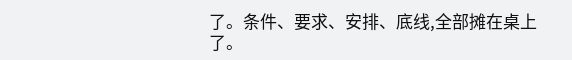了。条件、要求、安排、底线,全部摊在桌上了。